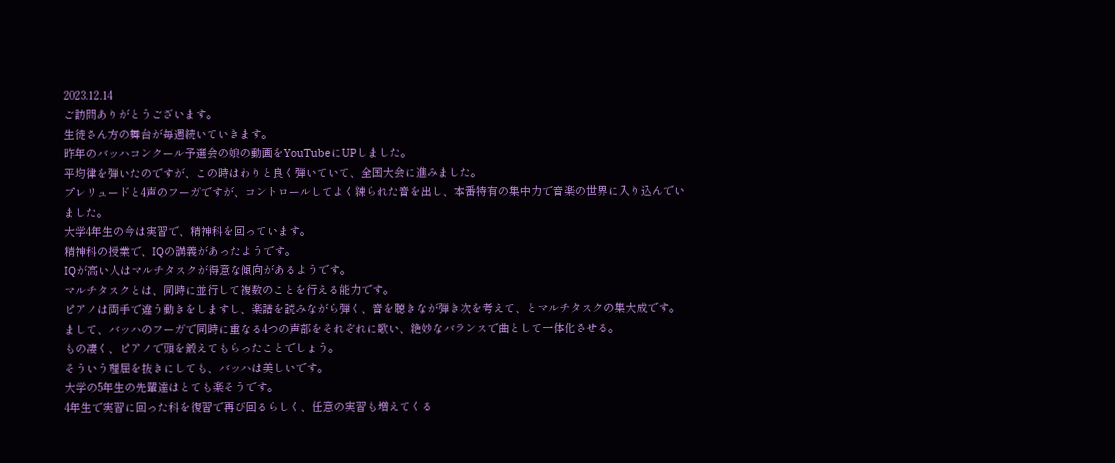2023.12.14
ご訪問ありがとうございます。
生徒さん方の舞台が毎週続いていきます。
昨年のバッハコンクール予選会の娘の動画をYouTubeにUPしました。
平均律を弾いたのですが、この時はわりと良く弾いていて、全国大会に進みました。
プレリュードと4声のフーガですが、コントロールしてよく練られた音を出し、本番特有の集中力で音楽の世界に入り込んでいました。
大学4年生の今は実習で、精神科を回っています。
精神科の授業で、IQの講義があったようです。
IQが高い人はマルチタスクが得意な傾向があるようです。
マルチタスクとは、同時に並行して複数のことを行える能力です。
ピアノは両手で違う動きをしますし、楽譜を読みながら弾く、音を聴きなが弾き次を考えて、とマルチタスクの集大成です。
まして、バッハのフーガで同時に重なる4つの声部をそれぞれに歌い、絶妙なバランスで曲として一体化させる。
もの凄く、ピアノで頭を鍛えてもらったことでしょう。
そういう理屈を抜きにしても、バッハは美しいです。
大学の5年生の先輩達はとても楽そうです。
4年生で実習に回った科を復習で再び回るらしく、任意の実習も増えてくる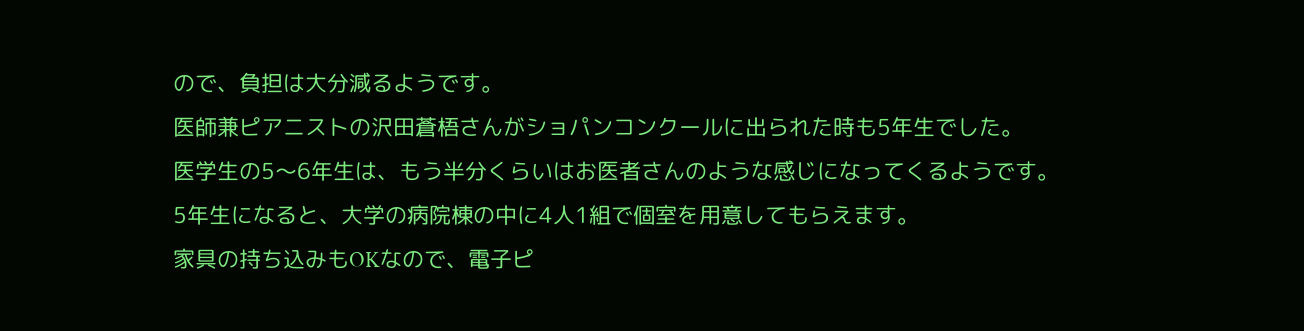ので、負担は大分減るようです。
医師兼ピアニストの沢田蒼梧さんがショパンコンクールに出られた時も5年生でした。
医学生の5〜6年生は、もう半分くらいはお医者さんのような感じになってくるようです。
5年生になると、大学の病院棟の中に4人1組で個室を用意してもらえます。
家具の持ち込みもOKなので、電子ピ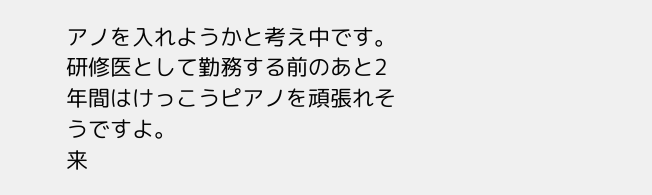アノを入れようかと考え中です。
研修医として勤務する前のあと2年間はけっこうピアノを頑張れそうですよ。
来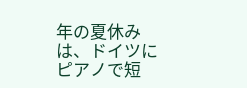年の夏休みは、ドイツにピアノで短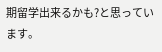期留学出来るかも?と思っています。